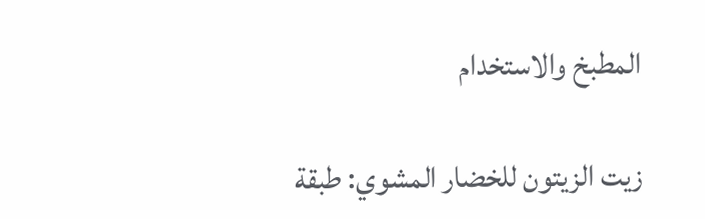المطبخ والاستخدام

زيت الزيتون للخضار المشوي: طبقة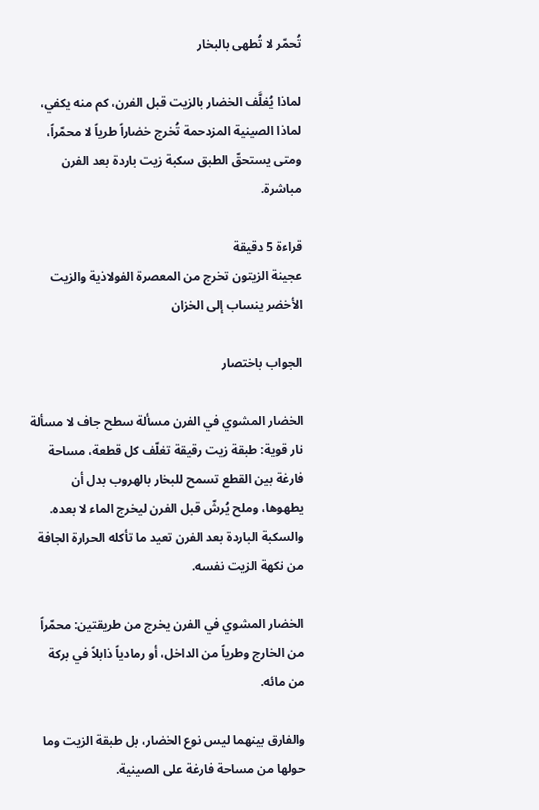تُحمّر لا تُطهى بالبخار

لماذا يُغلَّف الخضار بالزيت قبل الفرن، كم منه يكفي، لماذا الصينية المزدحمة تُخرج خضاراً طرياً لا محمّراً، ومتى يستحقّ الطبق سكبة زيت باردة بعد الفرن مباشرة.

قراءة 5 دقيقة
عجينة الزيتون تخرج من المعصرة الفولاذية والزيت الأخضر ينساب إلى الخزان

الجواب باختصار

الخضار المشوي في الفرن مسألة سطح جاف لا مسألة نار قوية: طبقة زيت رقيقة تغلّف كل قطعة، مساحة فارغة بين القطع تسمح للبخار بالهروب بدل أن يطهوها، وملح يُرشّ قبل الفرن ليخرج الماء لا بعده. والسكبة الباردة بعد الفرن تعيد ما تأكله الحرارة الجافة من نكهة الزيت نفسه.

الخضار المشوي في الفرن يخرج من طريقتين: محمّراً من الخارج وطرياً من الداخل، أو رمادياً ذابلاً في بركة من مائه.

والفارق بينهما ليس نوع الخضار، بل طبقة الزيت وما حولها من مساحة فارغة على الصينية.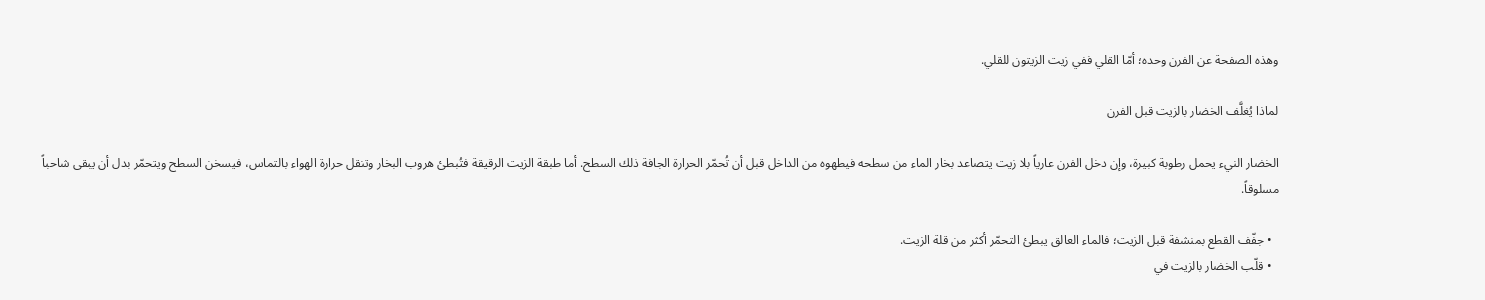وهذه الصفحة عن الفرن وحده؛ أمّا القلي ففي زيت الزيتون للقلي.

لماذا يُغلَّف الخضار بالزيت قبل الفرن

الخضار النيء يحمل رطوبة كبيرة، وإن دخل الفرن عارياً بلا زيت يتصاعد بخار الماء من سطحه فيطهوه من الداخل قبل أن تُحمّر الحرارة الجافة ذلك السطح. أما طبقة الزيت الرقيقة فتُبطئ هروب البخار وتنقل حرارة الهواء بالتماس، فيسخن السطح ويتحمّر بدل أن يبقى شاحباً مسلوقاً.

  • جفّف القطع بمنشفة قبل الزيت؛ فالماء العالق يبطئ التحمّر أكثر من قلة الزيت.
  • قلّب الخضار بالزيت في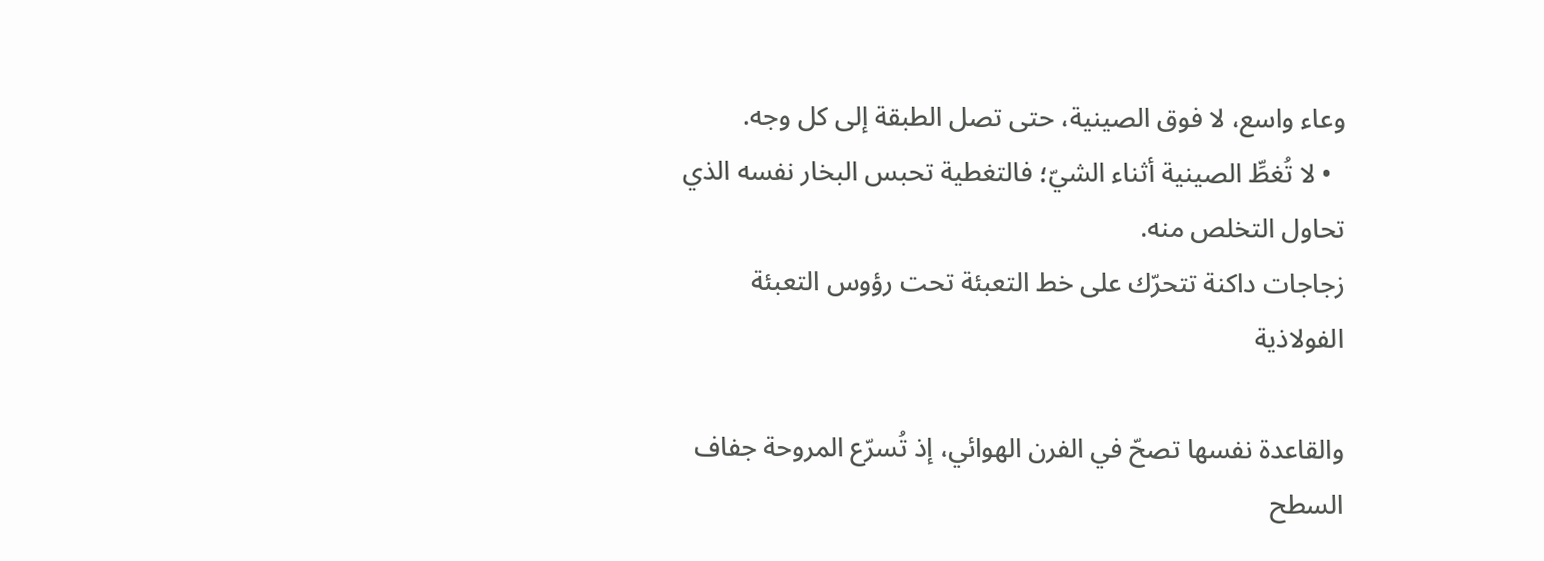وعاء واسع، لا فوق الصينية، حتى تصل الطبقة إلى كل وجه.
  • لا تُغطِّ الصينية أثناء الشيّ؛ فالتغطية تحبس البخار نفسه الذي تحاول التخلص منه.
زجاجات داكنة تتحرّك على خط التعبئة تحت رؤوس التعبئة الفولاذية

والقاعدة نفسها تصحّ في الفرن الهوائي، إذ تُسرّع المروحة جفاف السطح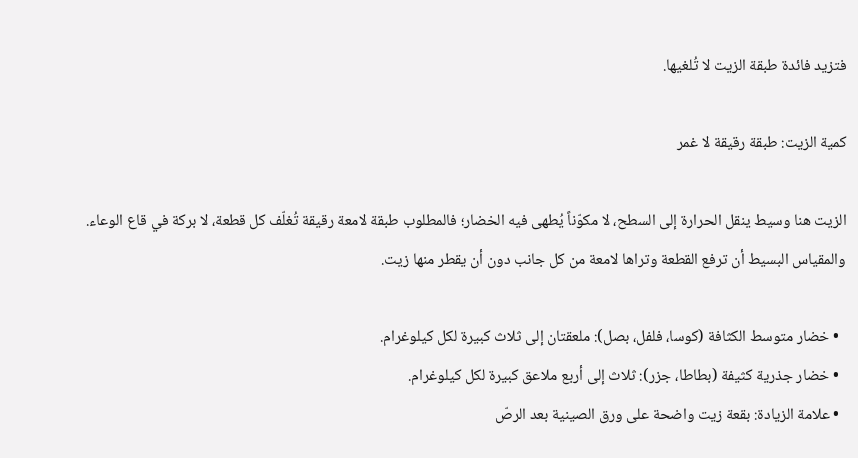فتزيد فائدة طبقة الزيت لا تُلغيها.

كمية الزيت: طبقة رقيقة لا غمر

الزيت هنا وسيط ينقل الحرارة إلى السطح، لا مكوّناً يُطهى فيه الخضار؛ فالمطلوب طبقة لامعة رقيقة تُغلّف كل قطعة، لا بركة في قاع الوعاء. والمقياس البسيط أن ترفع القطعة وتراها لامعة من كل جانب دون أن يقطر منها زيت.

  • خضار متوسط الكثافة (كوسا، فلفل، بصل): ملعقتان إلى ثلاث كبيرة لكل كيلوغرام.
  • خضار جذرية كثيفة (بطاطا، جزر): ثلاث إلى أربع ملاعق كبيرة لكل كيلوغرام.
  • علامة الزيادة: بقعة زيت واضحة على ورق الصينية بعد الرصّ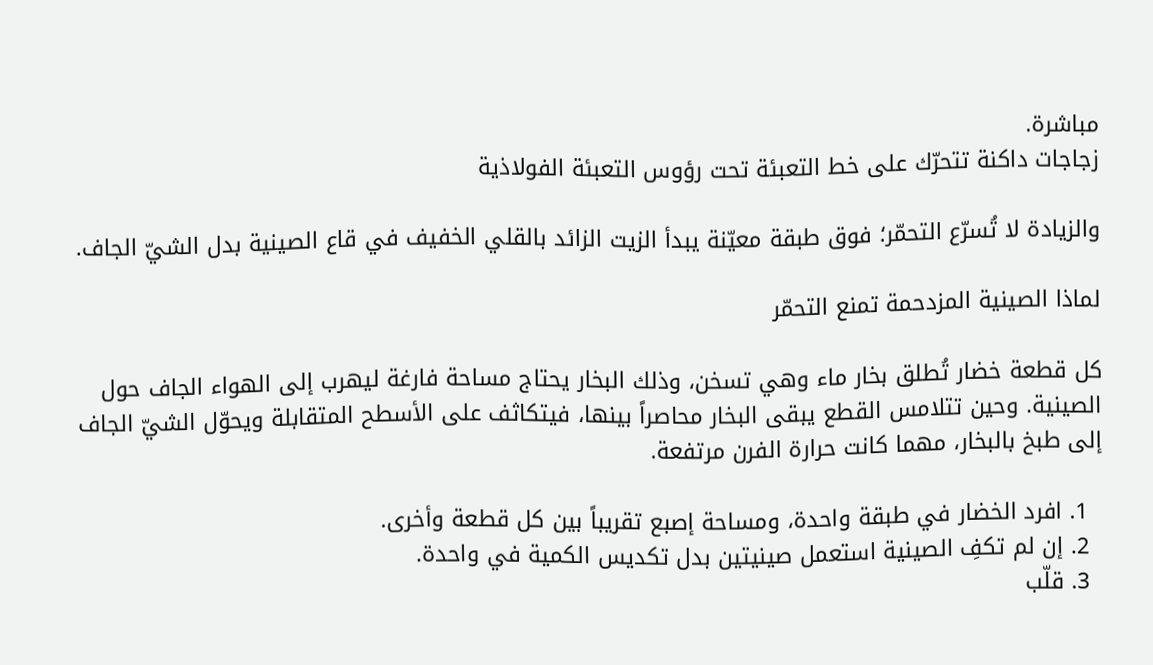مباشرة.
زجاجات داكنة تتحرّك على خط التعبئة تحت رؤوس التعبئة الفولاذية

والزيادة لا تُسرّع التحمّر؛ فوق طبقة معيّنة يبدأ الزيت الزائد بالقلي الخفيف في قاع الصينية بدل الشيّ الجاف.

لماذا الصينية المزدحمة تمنع التحمّر

كل قطعة خضار تُطلق بخار ماء وهي تسخن، وذلك البخار يحتاج مساحة فارغة ليهرب إلى الهواء الجاف حول الصينية. وحين تتلامس القطع يبقى البخار محاصراً بينها، فيتكاثف على الأسطح المتقابلة ويحوّل الشيّ الجاف إلى طبخ بالبخار، مهما كانت حرارة الفرن مرتفعة.

  1. افرد الخضار في طبقة واحدة، ومساحة إصبع تقريباً بين كل قطعة وأخرى.
  2. إن لم تكفِ الصينية استعمل صينيتين بدل تكديس الكمية في واحدة.
  3. قلّب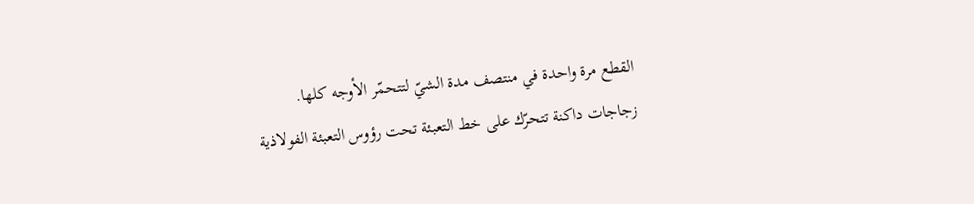القطع مرة واحدة في منتصف مدة الشيّ لتتحمّر الأوجه كلها.
زجاجات داكنة تتحرّك على خط التعبئة تحت رؤوس التعبئة الفولاذية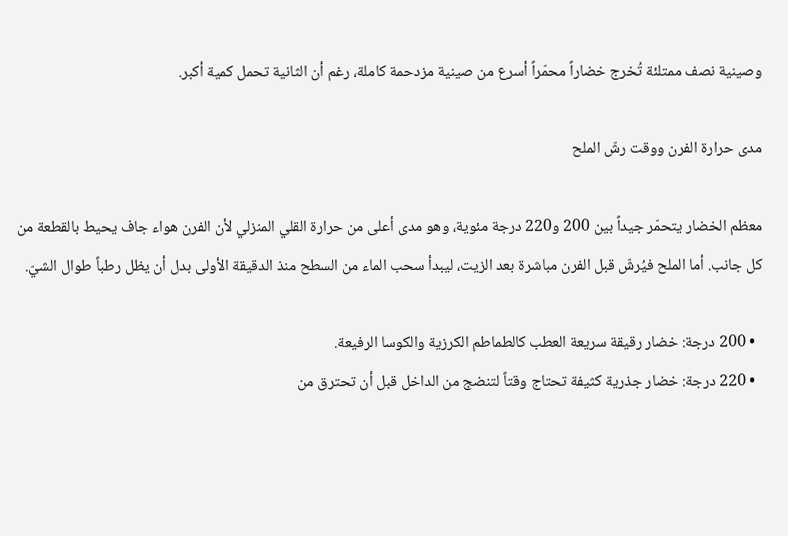وصينية نصف ممتلئة تُخرج خضاراً محمّراً أسرع من صينية مزدحمة كاملة، رغم أن الثانية تحمل كمية أكبر.

مدى حرارة الفرن ووقت رشّ الملح

معظم الخضار يتحمّر جيداً بين 200 و220 درجة مئوية، وهو مدى أعلى من حرارة القلي المنزلي لأن الفرن هواء جاف يحيط بالقطعة من كل جانب. أما الملح فيُرشّ قبل الفرن مباشرة بعد الزيت، ليبدأ سحب الماء من السطح منذ الدقيقة الأولى بدل أن يظل رطباً طوال الشيّ.

  • 200 درجة: خضار رقيقة سريعة العطب كالطماطم الكرزية والكوسا الرفيعة.
  • 220 درجة: خضار جذرية كثيفة تحتاج وقتاً لتنضج من الداخل قبل أن تحترق من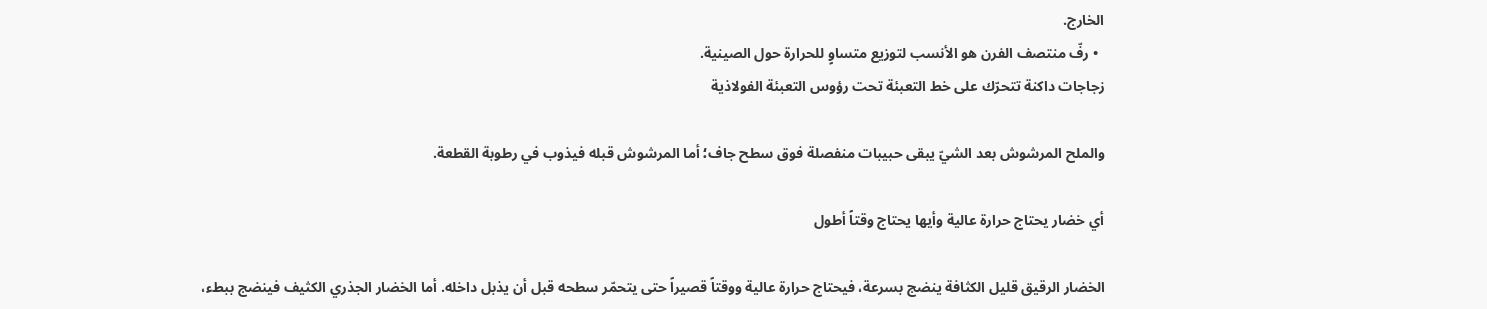الخارج.
  • رفّ منتصف الفرن هو الأنسب لتوزيع متساوٍ للحرارة حول الصينية.
زجاجات داكنة تتحرّك على خط التعبئة تحت رؤوس التعبئة الفولاذية

والملح المرشوش بعد الشيّ يبقى حبيبات منفصلة فوق سطح جاف؛ أما المرشوش قبله فيذوب في رطوبة القطعة.

أي خضار يحتاج حرارة عالية وأيها يحتاج وقتاً أطول

الخضار الرقيق قليل الكثافة ينضج بسرعة، فيحتاج حرارة عالية ووقتاً قصيراً حتى يتحمّر سطحه قبل أن يذبل داخله. أما الخضار الجذري الكثيف فينضج ببطء،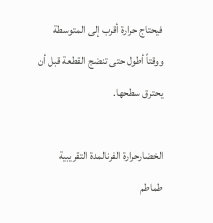فيحتاج حرارة أقرب إلى المتوسطة ووقتاً أطول حتى تنضج القطعة قبل أن يحترق سطحها.

الخضارحرارة الفرنالمدة التقريبية
طماطم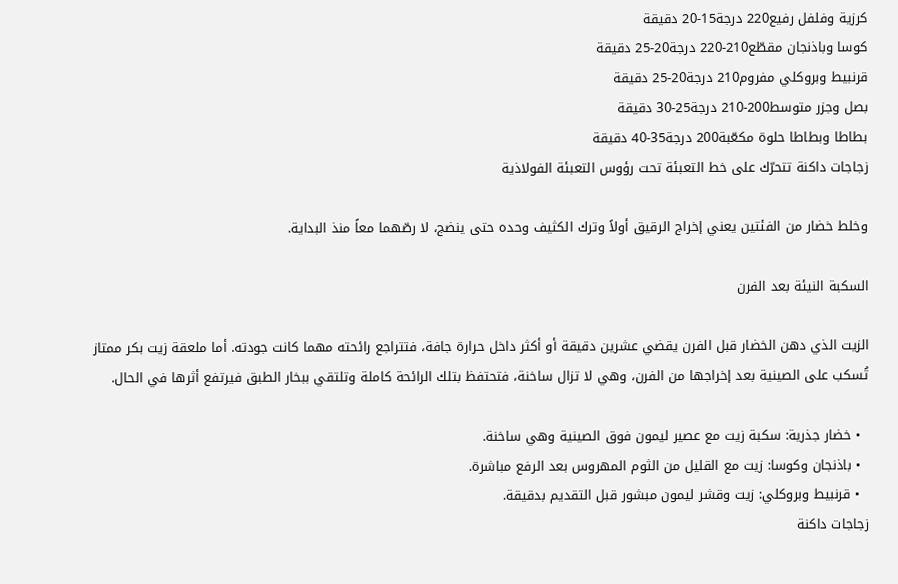كرزية وفلفل رفيع220 درجة15-20 دقيقة
كوسا وباذنجان مقطّع210-220 درجة20-25 دقيقة
قرنبيط وبروكلي مفروم210 درجة20-25 دقيقة
بصل وجزر متوسط200-210 درجة25-30 دقيقة
بطاطا وبطاطا حلوة مكعّبة200 درجة35-40 دقيقة
زجاجات داكنة تتحرّك على خط التعبئة تحت رؤوس التعبئة الفولاذية

وخلط خضار من الفئتين يعني إخراج الرقيق أولاً وترك الكثيف وحده حتى ينضج، لا رصّهما معاً منذ البداية.

السكبة النيئة بعد الفرن

الزيت الذي دهن الخضار قبل الفرن يقضي عشرين دقيقة أو أكثر داخل حرارة جافة، فتتراجع رائحته مهما كانت جودته. أما ملعقة زيت بكر ممتاز تُسكب على الصينية بعد إخراجها من الفرن، وهي لا تزال ساخنة، فتحتفظ بتلك الرائحة كاملة وتلتقي ببخار الطبق فيرتفع أثرها في الحال.

  • خضار جذرية: سكبة زيت مع عصير ليمون فوق الصينية وهي ساخنة.
  • باذنجان وكوسا: زيت مع القليل من الثوم المهروس بعد الرفع مباشرة.
  • قرنبيط وبروكلي: زيت وقشر ليمون مبشور قبل التقديم بدقيقة.
زجاجات داكنة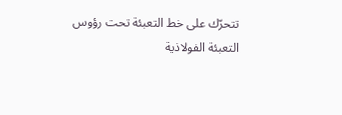تتحرّك على خط التعبئة تحت رؤوس التعبئة الفولاذية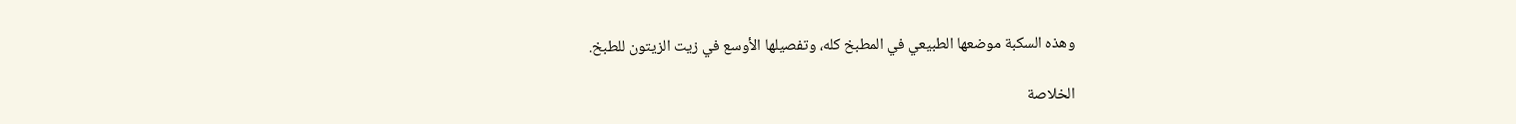وهذه السكبة موضعها الطبيعي في المطبخ كله، وتفصيلها الأوسع في زيت الزيتون للطبخ.

الخلاصة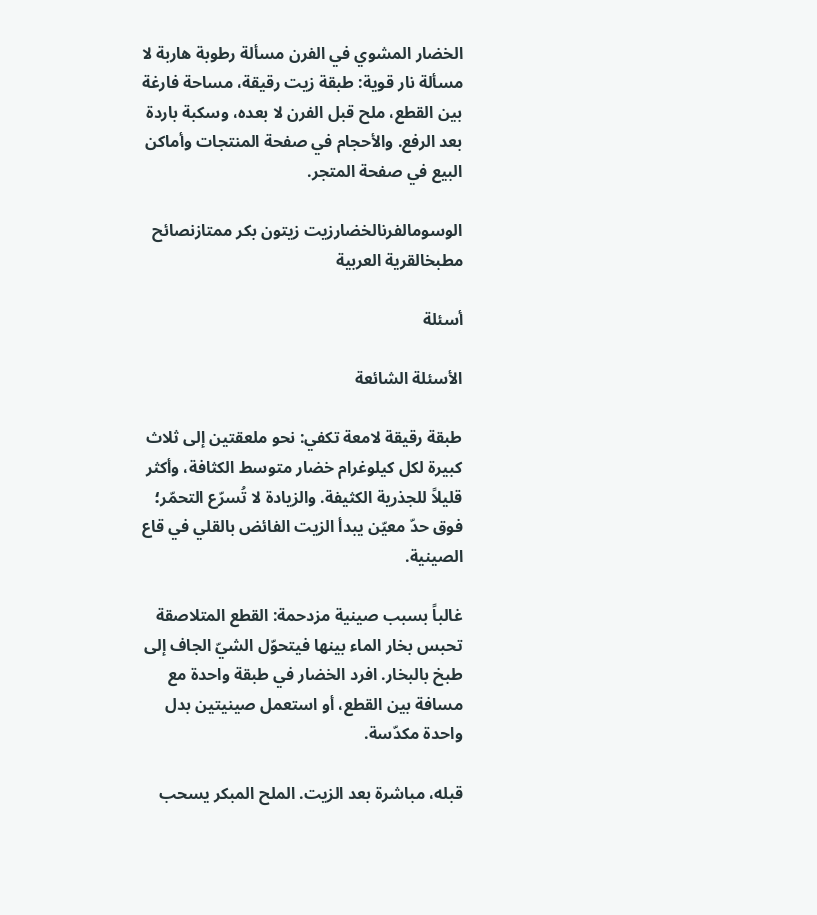الخضار المشوي في الفرن مسألة رطوبة هاربة لا مسألة نار قوية: طبقة زيت رقيقة، مساحة فارغة بين القطع، ملح قبل الفرن لا بعده، وسكبة باردة بعد الرفع. والأحجام في صفحة المنتجات وأماكن البيع في صفحة المتجر.

الوسومالفرنالخضارزيت زيتون بكر ممتازنصائح مطبخالقرية العربية

أسئلة

الأسئلة الشائعة

طبقة رقيقة لامعة تكفي: نحو ملعقتين إلى ثلاث كبيرة لكل كيلوغرام خضار متوسط الكثافة، وأكثر قليلاً للجذرية الكثيفة. والزيادة لا تُسرّع التحمّر؛ فوق حدّ معيّن يبدأ الزيت الفائض بالقلي في قاع الصينية.

غالباً بسبب صينية مزدحمة: القطع المتلاصقة تحبس بخار الماء بينها فيتحوّل الشيّ الجاف إلى طبخ بالبخار. افرد الخضار في طبقة واحدة مع مسافة بين القطع، أو استعمل صينيتين بدل واحدة مكدّسة.

قبله، مباشرة بعد الزيت. الملح المبكر يسحب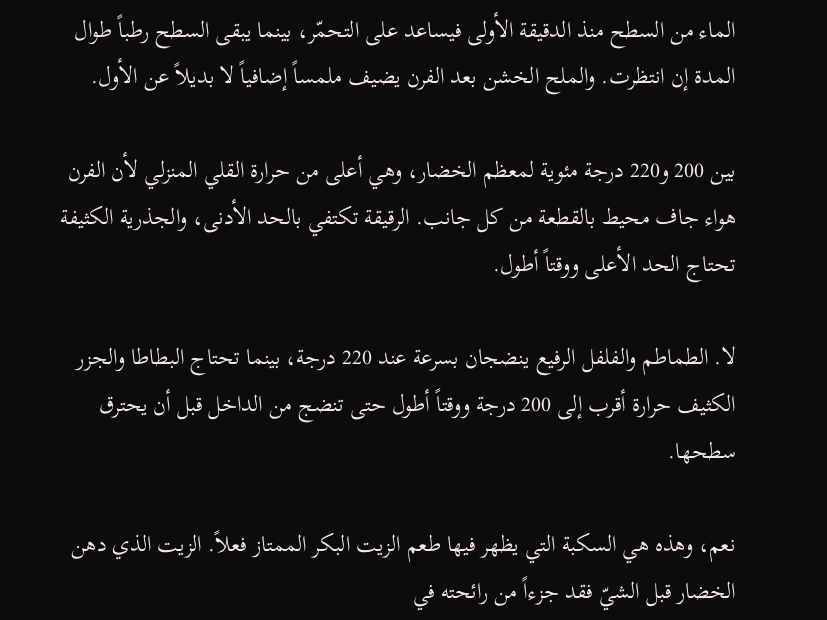الماء من السطح منذ الدقيقة الأولى فيساعد على التحمّر، بينما يبقى السطح رطباً طوال المدة إن انتظرت. والملح الخشن بعد الفرن يضيف ملمساً إضافياً لا بديلاً عن الأول.

بين 200 و220 درجة مئوية لمعظم الخضار، وهي أعلى من حرارة القلي المنزلي لأن الفرن هواء جاف محيط بالقطعة من كل جانب. الرقيقة تكتفي بالحد الأدنى، والجذرية الكثيفة تحتاج الحد الأعلى ووقتاً أطول.

لا. الطماطم والفلفل الرفيع ينضجان بسرعة عند 220 درجة، بينما تحتاج البطاطا والجزر الكثيف حرارة أقرب إلى 200 درجة ووقتاً أطول حتى تنضج من الداخل قبل أن يحترق سطحها.

نعم، وهذه هي السكبة التي يظهر فيها طعم الزيت البكر الممتاز فعلاً. الزيت الذي دهن الخضار قبل الشيّ فقد جزءاً من رائحته في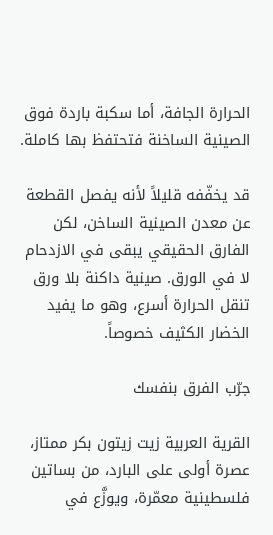الحرارة الجافة، أما سكبة باردة فوق الصينية الساخنة فتحتفظ بها كاملة.

قد يخفّفه قليلاً لأنه يفصل القطعة عن معدن الصينية الساخن، لكن الفارق الحقيقي يبقى في الازدحام لا في الورق. صينية داكنة بلا ورق تنقل الحرارة أسرع، وهو ما يفيد الخضار الكثيف خصوصاً.

جرّب الفرق بنفسك

القرية العربية زيت زيتون بكر ممتاز، عصرة أولى على البارد، من بساتين فلسطينية معمّرة، ويوزَّع في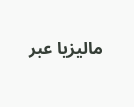ماليزيا عبر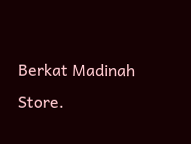Berkat Madinah Store.